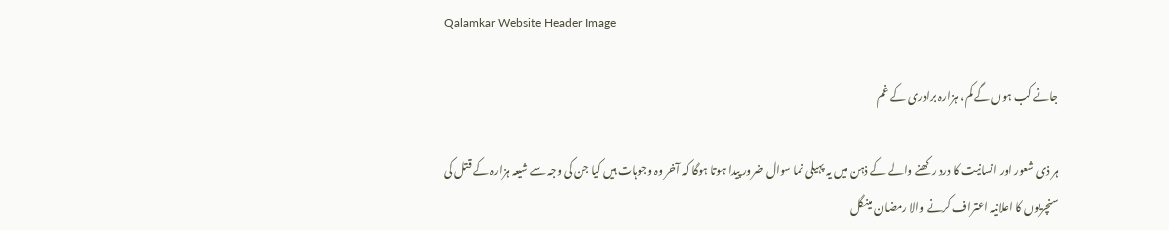Qalamkar Website Header Image

جانے کب ہوں گے کم، ہزارہ برادری کے غم

ہر ذی شعور اور انسانیت کا درد رکھنے والے کے ذہن میں یہ پہیلی نما سوال ضرور پیدا ہوتا ہوگا کہ آخر وہ وجوہات ہیں کیا جن کی وجہ سے شیعہ ہزارہ کے قتل کی سنچریوں کا اعلانیہ اعتراف کرنے والا رمضان مینگل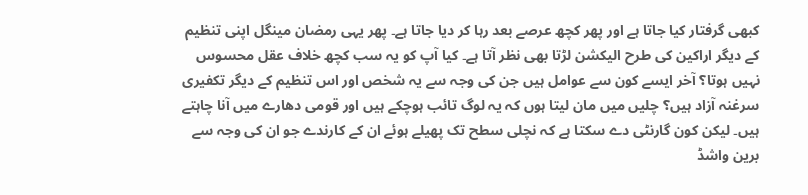کبھی گرفتار کیا جاتا ہے اور پھر کچھ عرصے بعد رہا کر دیا جاتا ہے۔ پھر یہی رمضان مینگل اپنی تنظیم کے دیگر اراکین کی طرح الیکشن لڑتا بھی نظر آتا ہے۔ کیا آپ کو یہ سب کچھ خلاف عقل محسوس نہیں ہوتا؟ آخر ایسے کون سے عوامل ہیں جن کی وجہ سے یہ شخص اور اس تنظیم کے دیگر تکفیری سرغنہ آزاد ہیں؟ چلیں میں مان لیتا ہوں کہ یہ لوگ تائب ہوچکے ہیں اور قومی دھارے میں آنا چاہتے ہیں۔ لیکن کون گارنٹی دے سکتا ہے کہ نچلی سطح تک پھیلے ہوئے ان کے کارندے جو ان کی وجہ سے برین واشڈ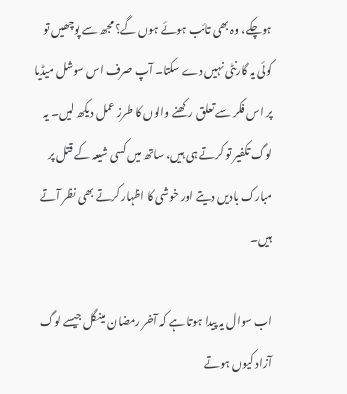ہوچکے، وہ بھی تائب ہوئے ہوں گے؟ مجھ سے پوچھیں تو کوئی یہ گارنٹی نہیں دے سکتا۔ آپ صرف اس سوشل میڈیا پر اس فکر سے تعلق رکھنے والوں کا طرز عمل دیکھ لیں۔ یہ لوگ تکفیر تو کرتے ہی ہیں، ساتھ میں کسی شیعہ کے قتل پر مبارک بادیں دیتے اور خوشی کا اظہار کرتے بھی نظر آتے ہیں۔

اب سوال یہ پیدا ہوتا ہے کہ آخر رمضان مینگل جیسے لوگ آزاد کیوں ہوتے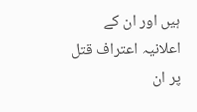ہیں اور ان کے اعلانیہ اعتراف قتل پر ان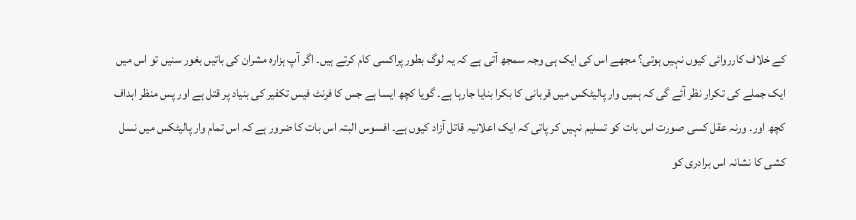کے خلاف کارروائی کیوں نہیں ہوتی؟ مجھے اس کی ایک ہی وجہ سمجھ آتی ہے کہ یہ لوگ بطور پراکسی کام کرتے ہیں۔ اگر آپ ہزارہ مشران کی باتیں بغور سنیں تو اس میں ایک جملے کی تکرار نظر آئے گی کہ ہمیں وار پالیٹکس میں قربانی کا بکرا بنایا جارہا ہے۔ گویا کچھ ایسا ہے جس کا فرنٹ فیس تکفیر کی بنیاد پر قتل ہے اور پس منظر اہداف کچھ اور۔ ورنہ عقل کسی صورت اس بات کو تسلیم نہیں کر پاتی کہ ایک اعلانیہ قاتل آزاد کیوں ہے۔ افسوس البتہ اس بات کا ضرور ہے کہ اس تمام وار پالیٹکس میں نسل کشی کا نشانہ اس برادری کو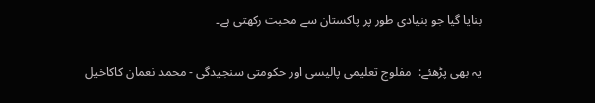بنایا گیا جو بنیادی طور پر پاکستان سے محبت رکھتی ہے۔

یہ بھی پڑھئے:  مفلوج تعلیمی پالیسی اور حکومتی سنجیدگی - محمد نعمان کاکاخیل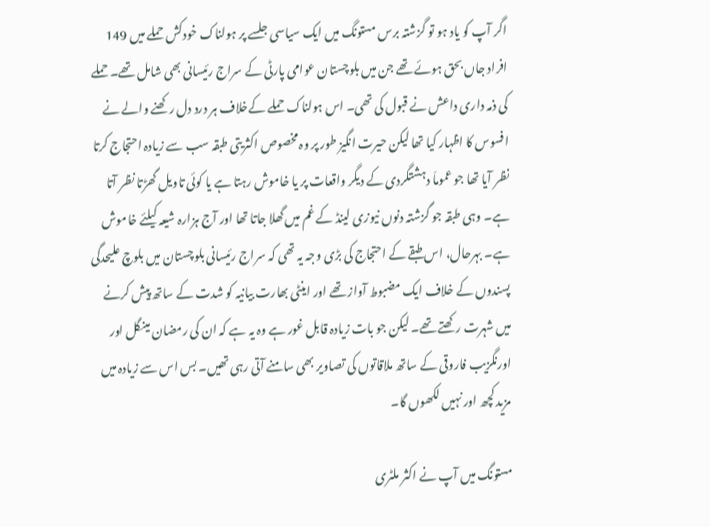اگر آپ کو یاد ہو تو گزشتہ برس مستونگ میں ایک سیاسی جلسے پر ہولناک خودکش حملے میں 149 افراد جاں بحق ہوئے تھے جن میں بلوچستان عوامی پارٹی کے سراج رئیسانی بھی شامل تھے۔ حملے کی ذمہ داری داعش نے قبول کی تھی۔ اس ہولناک حملے کےخلاف ہر درد دل رکھنے والے نے افسوس کا اظہار کیا تھا لیکن حیرت انگیز طور پر وہ مخصوص اکثریتی طبقہ سب سے زیادہ احتجاج کرتا نظر آیا تھا جو عموماَ دہشتگردی کے دیگر واقعات پر یا خاموش رہتا ہے یا کوئی تاویل گھڑتا نظر آتا ہے۔ وہی طبقہ جو گزشتہ دنوں نیوزی لینڈ کے غم میں گھلا جاتا تھا اور آج ہزارہ شیعہ کیلئے خاموش ہے۔ بہرحال، اس طبقے کے احتجاج کی بڑی وجہ یہ تھی کہ سراج رئیسانی بلوچستان میں بلوچ علیحدگی پسندوں کے خلاف ایک مضبوط آواز تھے اور اینٹی بھارت بیانیہ کو شدت کے ساتھ پیش کرنے میں شہرت رکھتے تھے۔ لیکن جو بات زیادہ قابل غور ہے وہ یہ ہے کہ ان کی رمضان مینگل اور اورنگزیب فاروقی کے ساتھ ملاقاتوں کی تصاویر بھی سامنے آتی رہی تھیں۔ بس اس سے زیادہ میں مزید کچھ اور نہیں لکھوں گا۔

مستونگ میں آپ نے اکثر ملٹری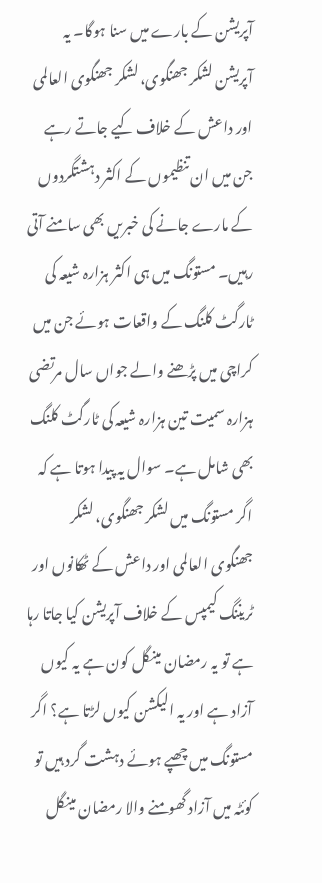آپریشن کے بارے میں سنا ہوگا۔ یہ آپریشن لشکر جھنگوی، لشکر جھنگوی العالمی اور داعش کے خلاف کیے جاتے رہے جن میں ان تنظیموں کے اکثر دہشتگردوں کے مارے جانے کی خبریں بھی سامنے آتی رہیں۔ مستونگ میں ہی اکثر ہزارہ شیعہ کی ٹارگٹ کلنگ کے واقعات ہوئے جن میں کراچی میں پڑھنے والے جواں سال مرتضی ہزارہ سمیت تین ہزارہ شیعہ کی ٹارگٹ کلنگ بھی شامل ہے۔ سوال یہ پیدا ہوتا ہے کہ اگر مستونگ میں لشکر جھنگوی، لشکر جھنگوی العالمی اور داعش کے ٹھکانوں اور ٹریننگ کیمپس کے خلاف آپریشن کیا جاتا رہا ہے تو یہ رمضان مینگل کون ہے یہ کیوں آزاد ہے اور یہ الیکشن کیوں لڑتا ہے؟ اگر مستونگ میں چھپے ہوئے دہشت گرد ہیں تو کوئٹہ میں آزاد گھومنے والا رمضان مینگل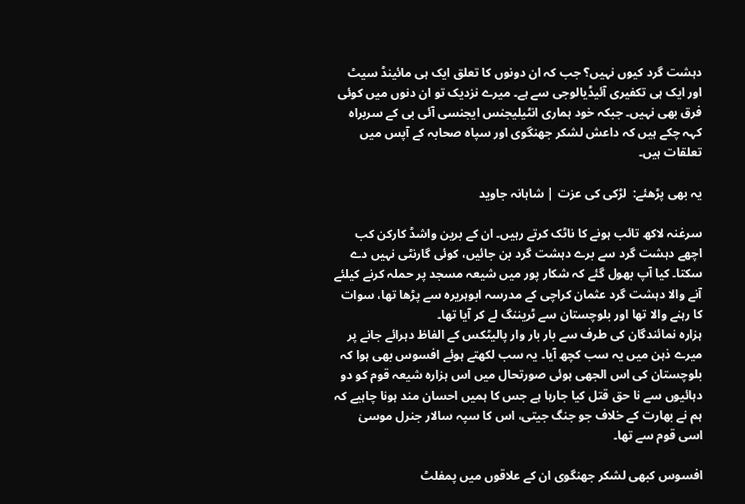دہشت گرد کیوں نہیں؟ جب کہ ان دونوں کا تعلق ایک ہی مائینڈ سیٹ اور ایک ہی تکفیری آئیڈیالوجی سے ہے۔ میرے نزدیک تو ان دنوں میں کوئی فرق بھی نہیں۔ جبکہ خود ہماری انٹیلیجنس ایجنسی آئی بی کے سربراہ کہہ چکے ہیں کہ داعش لشکر جھنگوی اور سپاہ صحابہ کے آپس میں تعلقات ہیں۔

یہ بھی پڑھئے:  لڑکی کی عزت | شاہانہ جاوید

سرغنہ لاکھ تائب ہونے کا ناٹک کرتے رہیں۔ ان کے برین واشڈ کارکن کب اچھے دہشت گرد سے برے دہشت گرد بن جائیں، کوئی گارنٹی نہیں دے سکتا۔ کیا آپ بھول گئے کہ شکار پور میں شیعہ مسجد پر حملہ کرنے کیلئے آنے والا دہشت گرد عثمان کراچی کے مدرسہ ابوہریرہ سے پڑھا تھا، سوات کا رہنے والا تھا اور بلوچستان سے ٹریننگ لے کر آیا تھا۔
ہزارہ نمائندگان کی طرف سے بار بار وار پالیٹکس کے الفاظ دہرائے جانے پر میرے ذہن میں یہ سب کچھ آیا۔ یہ سب لکھتے ہوئے افسوس بھی ہوا کہ بلوچستان کی اس الجھی ہوئی صورتحال میں اس ہزارہ شیعہ قوم کو دو دہائیوں سے نا حق قتل کیا جارہا ہے جس کا ہمیں احسان مند ہونا چاہیے کہ ہم نے بھارت کے خلاف جو جنگ جیتی، اس کا سپہ سالار جنرل موسیٰ اسی قوم سے تھا۔

افسوس کبھی لشکر جھنگوی ان کے علاقوں میں پمفلٹ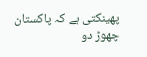پھینکتی ہے کہ پاکستان چھوڑ دو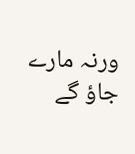ورنہ مارے جاؤ گے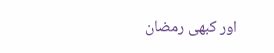اور کبھی رمضان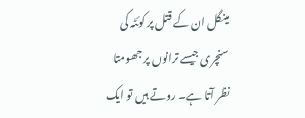مینگل ان کے قتل پر کوئٹہ کی سنچری جیسے ترانوں پر جھومتا نظر آتا ہے۔ روتے ہیں تو ایک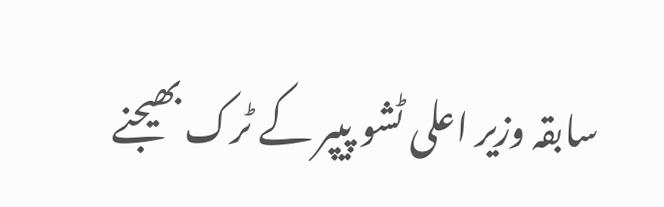سابقہ وزیر اعلی ٹشو پیپر کے ٹرک بھیجنے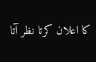کا اعلان کرتا نظر آتا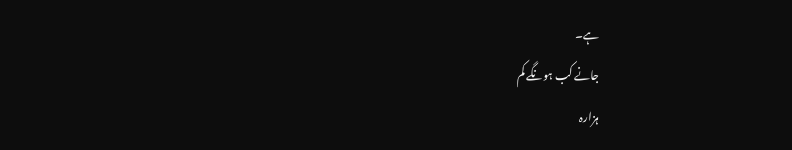ہے۔
جانے کب ہونگے کم
ہزارہ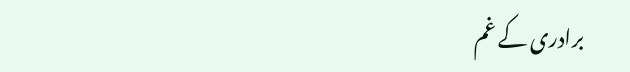برادری کے غم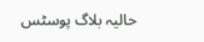حالیہ بلاگ پوسٹس